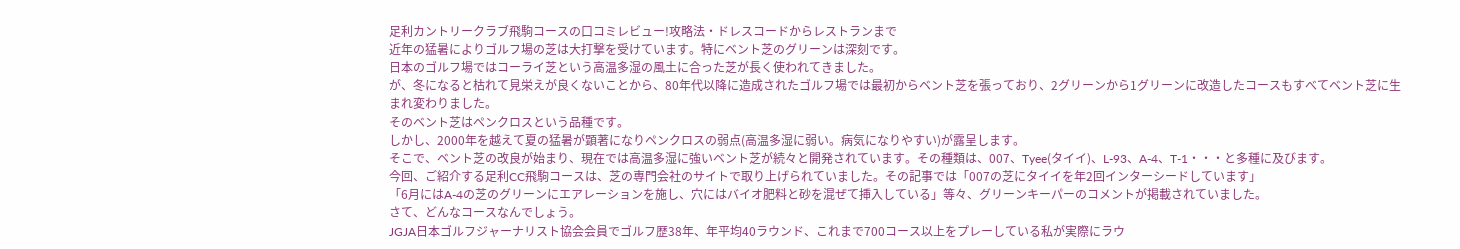足利カントリークラブ飛駒コースの口コミレビュー!攻略法・ドレスコードからレストランまで
近年の猛暑によりゴルフ場の芝は大打撃を受けています。特にベント芝のグリーンは深刻です。
日本のゴルフ場ではコーライ芝という高温多湿の風土に合った芝が長く使われてきました。
が、冬になると枯れて見栄えが良くないことから、80年代以降に造成されたゴルフ場では最初からベント芝を張っており、2グリーンから1グリーンに改造したコースもすべてベント芝に生まれ変わりました。
そのベント芝はペンクロスという品種です。
しかし、2000年を越えて夏の猛暑が顕著になりペンクロスの弱点(高温多湿に弱い。病気になりやすい)が露呈します。
そこで、ベント芝の改良が始まり、現在では高温多湿に強いベント芝が続々と開発されています。その種類は、007、Tyee(タイイ)、L-93、A-4、T-1・・・と多種に及びます。
今回、ご紹介する足利CC飛駒コースは、芝の専門会社のサイトで取り上げられていました。その記事では「007の芝にタイイを年2回インターシードしています」
「6月にはA-4の芝のグリーンにエアレーションを施し、穴にはバイオ肥料と砂を混ぜて挿入している」等々、グリーンキーパーのコメントが掲載されていました。
さて、どんなコースなんでしょう。
JGJA日本ゴルフジャーナリスト協会会員でゴルフ歴38年、年平均40ラウンド、これまで700コース以上をプレーしている私が実際にラウ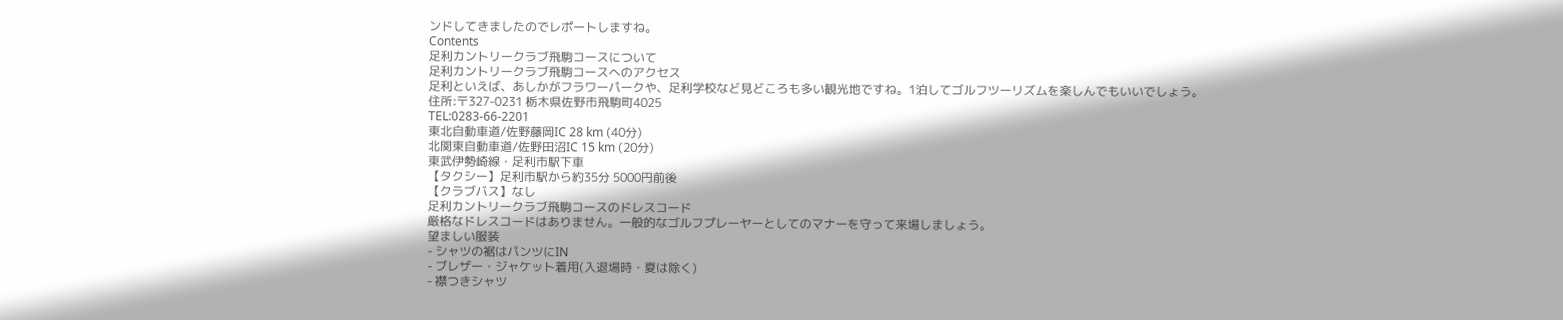ンドしてきましたのでレポートしますね。
Contents
足利カントリークラブ飛駒コースについて
足利カントリークラブ飛駒コースへのアクセス
足利といえば、あしかがフラワーパークや、足利学校など見どころも多い観光地ですね。1泊してゴルフツーリズムを楽しんでもいいでしょう。
住所:〒327-0231 栃木県佐野市飛駒町4025
TEL:0283-66-2201
東北自動車道/佐野藤岡IC 28 km (40分)
北関東自動車道/佐野田沼IC 15 km (20分)
東武伊勢崎線・足利市駅下車
【タクシー】足利市駅から約35分 5000円前後
【クラブバス】なし
足利カントリークラブ飛駒コースのドレスコード
厳格なドレスコードはありません。一般的なゴルフプレーヤーとしてのマナーを守って来場しましょう。
望ましい服装
- シャツの裾はパンツにIN
- ブレザー・ジャケット着用(入退場時・夏は除く)
- 襟つきシャツ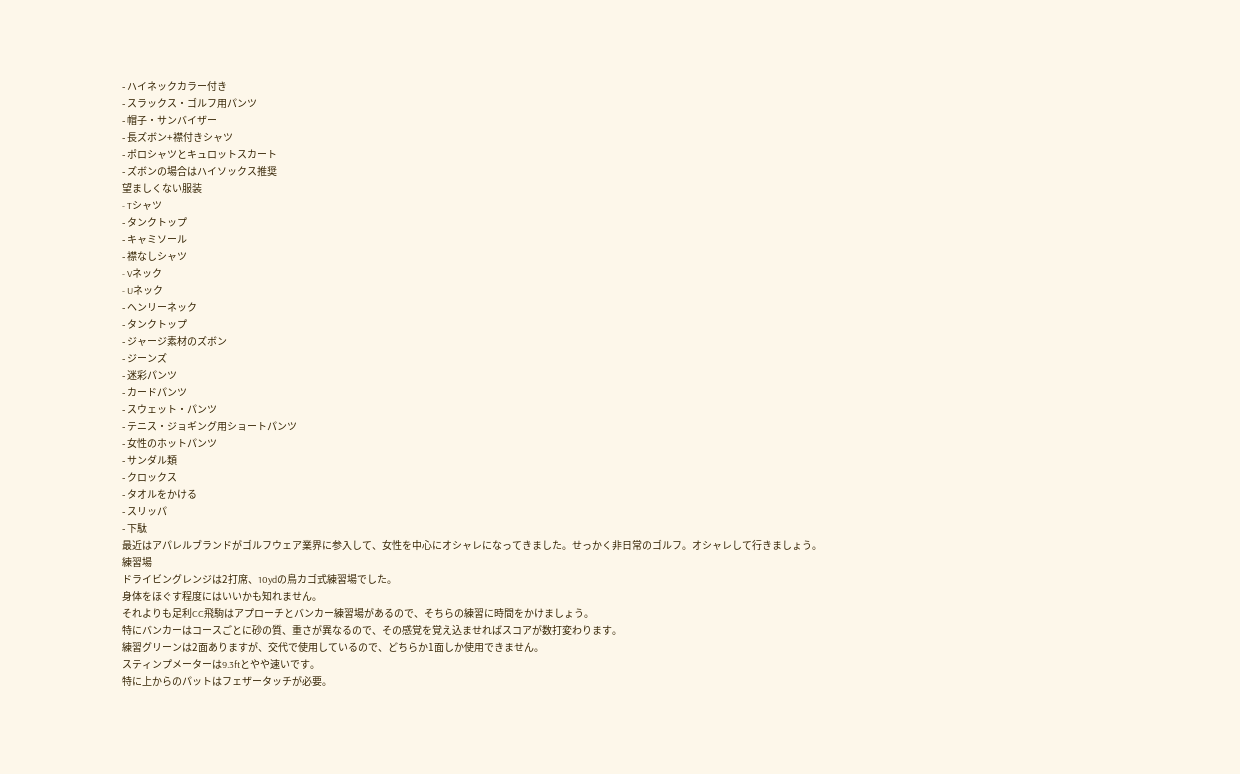- ハイネックカラー付き
- スラックス・ゴルフ用パンツ
- 帽子・サンバイザー
- 長ズボン+襟付きシャツ
- ポロシャツとキュロットスカート
- ズボンの場合はハイソックス推奨
望ましくない服装
- Tシャツ
- タンクトップ
- キャミソール
- 襟なしシャツ
- Vネック
- Uネック
- ヘンリーネック
- タンクトップ
- ジャージ素材のズボン
- ジーンズ
- 迷彩パンツ
- カードパンツ
- スウェット・パンツ
- テニス・ジョギング用ショートパンツ
- 女性のホットパンツ
- サンダル類
- クロックス
- タオルをかける
- スリッパ
- 下駄
最近はアパレルブランドがゴルフウェア業界に参入して、女性を中心にオシャレになってきました。せっかく非日常のゴルフ。オシャレして行きましょう。
練習場
ドライビングレンジは2打席、10ydの鳥カゴ式練習場でした。
身体をほぐす程度にはいいかも知れません。
それよりも足利CC飛駒はアプローチとバンカー練習場があるので、そちらの練習に時間をかけましょう。
特にバンカーはコースごとに砂の質、重さが異なるので、その感覚を覚え込ませればスコアが数打変わります。
練習グリーンは2面ありますが、交代で使用しているので、どちらか1面しか使用できません。
スティンプメーターは9.3ftとやや速いです。
特に上からのパットはフェザータッチが必要。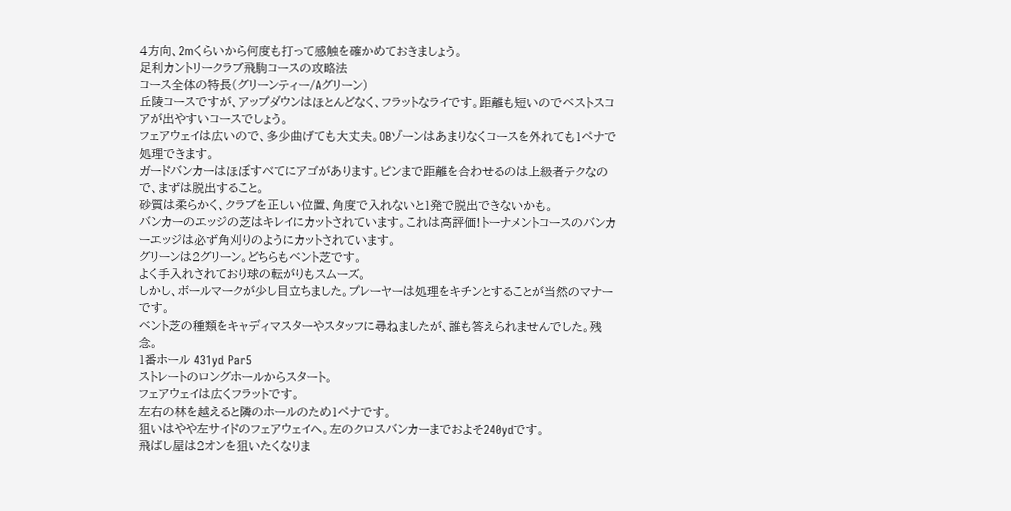4方向、2mくらいから何度も打って感触を確かめておきましょう。
足利カントリークラブ飛駒コースの攻略法
コース全体の特長(グリーンティー/Aグリーン)
丘陵コースですが、アップダウンはほとんどなく、フラットなライです。距離も短いのでベストスコアが出やすいコースでしょう。
フェアウェイは広いので、多少曲げても大丈夫。OBゾーンはあまりなくコースを外れても1ペナで処理できます。
ガードバンカーはほぼすべてにアゴがあります。ピンまで距離を合わせるのは上級者テクなので、まずは脱出すること。
砂質は柔らかく、クラブを正しい位置、角度で入れないと1発で脱出できないかも。
バンカーのエッジの芝はキレイにカットされています。これは高評価!トーナメントコースのバンカーエッジは必ず角刈りのようにカットされています。
グリーンは2グリーン。どちらもベント芝です。
よく手入れされており球の転がりもスムーズ。
しかし、ボールマークが少し目立ちました。プレーヤーは処理をキチンとすることが当然のマナーです。
ベント芝の種類をキャディマスターやスタッフに尋ねましたが、誰も答えられませんでした。残念。
1番ホール 431yd Par5
ストレートのロングホールからスタート。
フェアウェイは広くフラットです。
左右の林を越えると隣のホールのため1ペナです。
狙いはやや左サイドのフェアウェイへ。左のクロスバンカーまでおよそ240ydです。
飛ばし屋は2オンを狙いたくなりま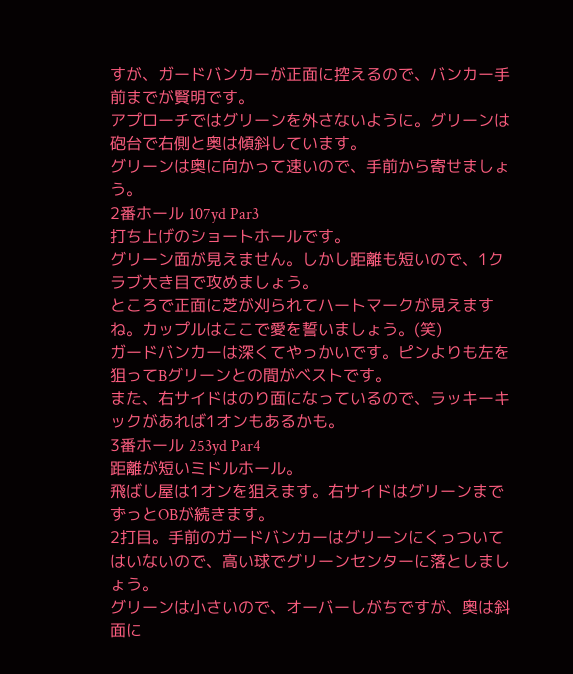すが、ガードバンカーが正面に控えるので、バンカー手前までが賢明です。
アプローチではグリーンを外さないように。グリーンは砲台で右側と奥は傾斜しています。
グリーンは奥に向かって速いので、手前から寄せましょう。
2番ホール 107yd Par3
打ち上げのショートホールです。
グリーン面が見えません。しかし距離も短いので、1クラブ大き目で攻めましょう。
ところで正面に芝が刈られてハートマークが見えますね。カップルはここで愛を誓いましょう。(笑)
ガードバンカーは深くてやっかいです。ピンよりも左を狙ってBグリーンとの間がベストです。
また、右サイドはのり面になっているので、ラッキーキックがあれば1オンもあるかも。
3番ホール 253yd Par4
距離が短いミドルホール。
飛ばし屋は1オンを狙えます。右サイドはグリーンまでずっとOBが続きます。
2打目。手前のガードバンカーはグリーンにくっついてはいないので、高い球でグリーンセンターに落としましょう。
グリーンは小さいので、オーバーしがちですが、奥は斜面に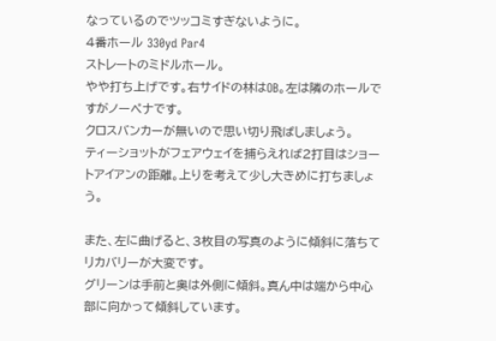なっているのでツッコミすぎないように。
4番ホール 330yd Par4
ストレートのミドルホール。
やや打ち上げです。右サイドの林はOB。左は隣のホールですがノーペナです。
クロスバンカーが無いので思い切り飛ばしましょう。
ティーショットがフェアウェイを捕らえれば2打目はショートアイアンの距離。上りを考えて少し大きめに打ちましょう。

また、左に曲げると、3枚目の写真のように傾斜に落ちてリカバリーが大変です。
グリーンは手前と奥は外側に傾斜。真ん中は端から中心部に向かって傾斜しています。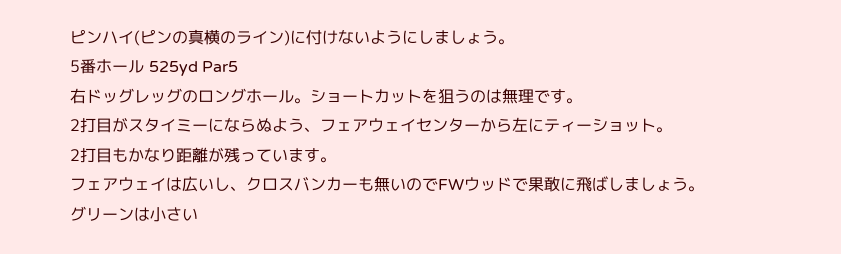ピンハイ(ピンの真横のライン)に付けないようにしましょう。
5番ホール 525yd Par5
右ドッグレッグのロングホール。ショートカットを狙うのは無理です。
2打目がスタイミーにならぬよう、フェアウェイセンターから左にティーショット。
2打目もかなり距離が残っています。
フェアウェイは広いし、クロスバンカーも無いのでFWウッドで果敢に飛ばしましょう。
グリーンは小さい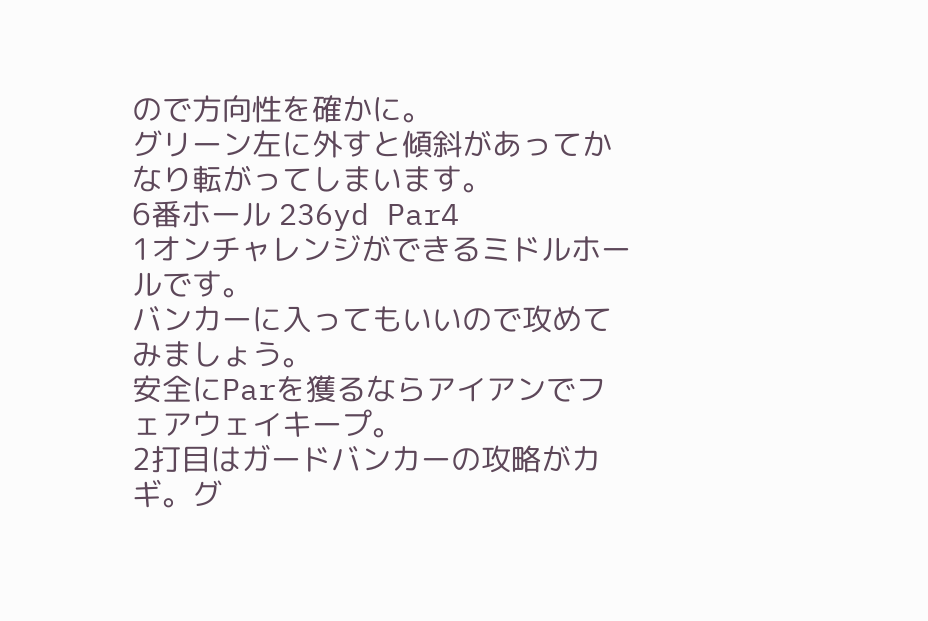ので方向性を確かに。
グリーン左に外すと傾斜があってかなり転がってしまいます。
6番ホール 236yd Par4
1オンチャレンジができるミドルホールです。
バンカーに入ってもいいので攻めてみましょう。
安全にParを獲るならアイアンでフェアウェイキープ。
2打目はガードバンカーの攻略がカギ。グ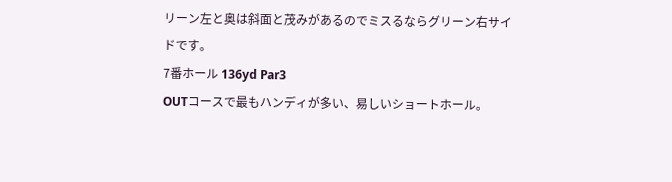リーン左と奥は斜面と茂みがあるのでミスるならグリーン右サイドです。
7番ホール 136yd Par3
OUTコースで最もハンディが多い、易しいショートホール。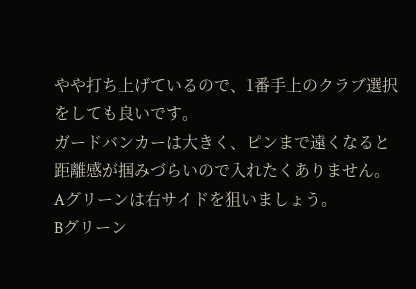やや打ち上げているので、1番手上のクラブ選択をしても良いです。
ガードバンカーは大きく、ピンまで遠くなると距離感が掴みづらいので入れたくありません。
Aグリーンは右サイドを狙いましょう。
Bグリーン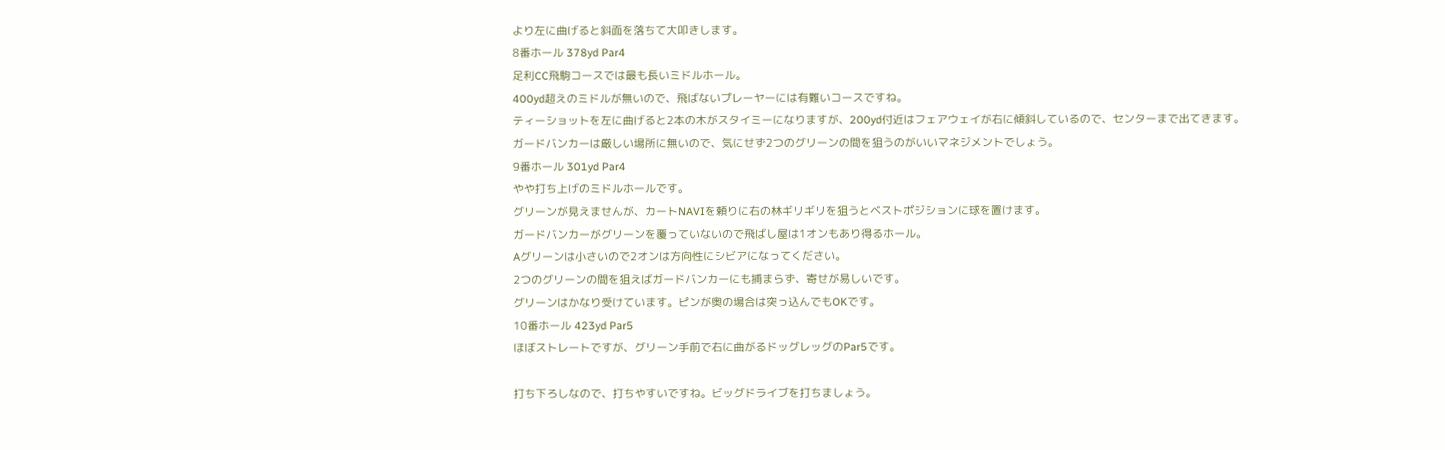より左に曲げると斜面を落ちて大叩きします。
8番ホール 378yd Par4
足利CC飛駒コースでは最も長いミドルホール。
400yd超えのミドルが無いので、飛ばないプレーヤーには有難いコースですね。
ティーショットを左に曲げると2本の木がスタイミーになりますが、200yd付近はフェアウェイが右に傾斜しているので、センターまで出てきます。
ガードバンカーは厳しい場所に無いので、気にせず2つのグリーンの間を狙うのがいいマネジメントでしょう。
9番ホール 301yd Par4
やや打ち上げのミドルホールです。
グリーンが見えませんが、カートNAVIを頼りに右の林ギリギリを狙うとベストポジションに球を置けます。
ガードバンカーがグリーンを覆っていないので飛ばし屋は1オンもあり得るホール。
Aグリーンは小さいので2オンは方向性にシビアになってください。
2つのグリーンの間を狙えばガードバンカーにも捕まらず、寄せが易しいです。
グリーンはかなり受けています。ピンが奥の場合は突っ込んでもOKです。
10番ホール 423yd Par5
ほぼストレートですが、グリーン手前で右に曲がるドッグレッグのPar5です。

打ち下ろしなので、打ちやすいですね。ビッグドライブを打ちましょう。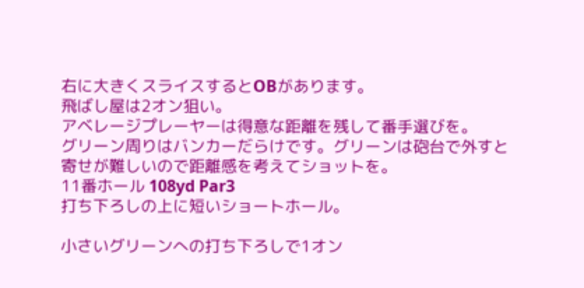右に大きくスライスするとOBがあります。
飛ばし屋は2オン狙い。
アベレージプレーヤーは得意な距離を残して番手選びを。
グリーン周りはバンカーだらけです。グリーンは砲台で外すと寄せが難しいので距離感を考えてショットを。
11番ホール 108yd Par3
打ち下ろしの上に短いショートホール。

小さいグリーンへの打ち下ろしで1オン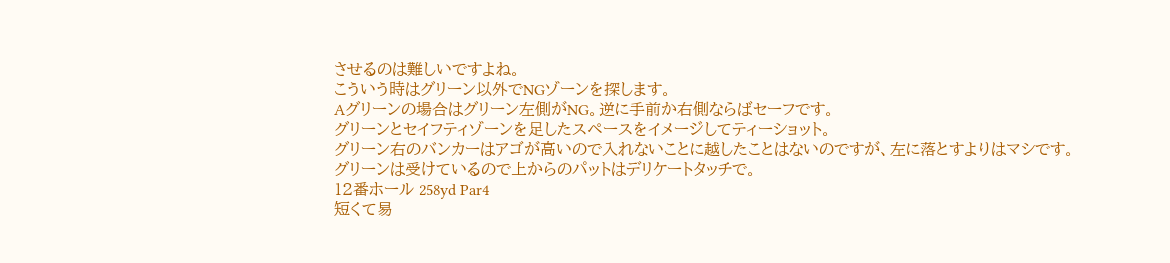させるのは難しいですよね。
こういう時はグリーン以外でNGゾーンを探します。
Aグリーンの場合はグリーン左側がNG。逆に手前か右側ならばセーフです。
グリーンとセイフティゾーンを足したスペースをイメージしてティーショット。
グリーン右のバンカーはアゴが高いので入れないことに越したことはないのですが、左に落とすよりはマシです。
グリーンは受けているので上からのパットはデリケートタッチで。
12番ホール 258yd Par4
短くて易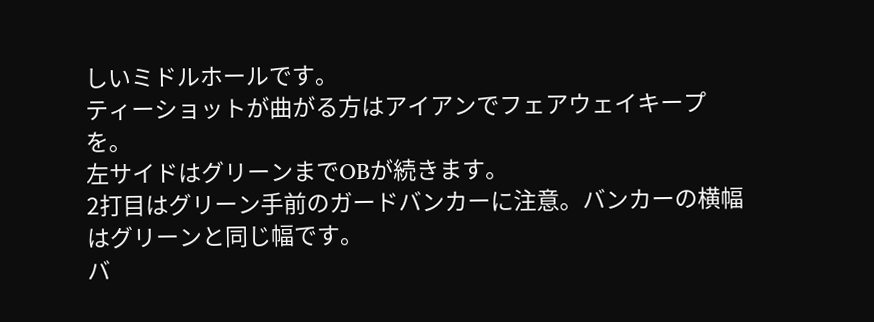しいミドルホールです。
ティーショットが曲がる方はアイアンでフェアウェイキープを。
左サイドはグリーンまでOBが続きます。
2打目はグリーン手前のガードバンカーに注意。バンカーの横幅はグリーンと同じ幅です。
バ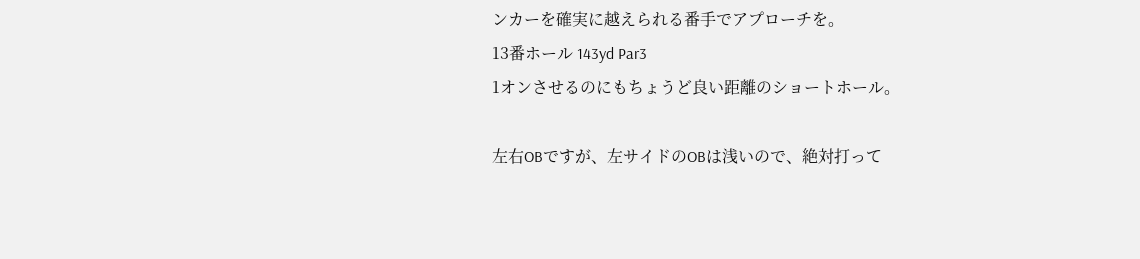ンカーを確実に越えられる番手でアプローチを。
13番ホール 143yd Par3
1オンさせるのにもちょうど良い距離のショートホール。

左右OBですが、左サイドのOBは浅いので、絶対打って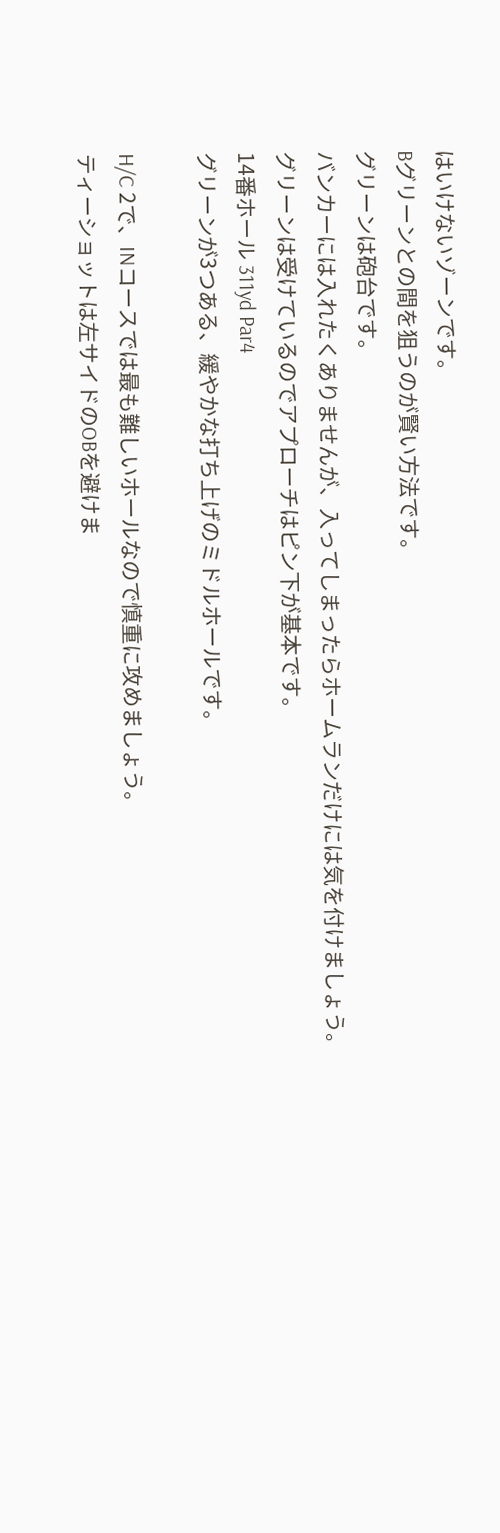はいけないゾーンです。
Bグリーンとの間を狙うのが賢い方法です。
グリーンは砲台です。
バンカーには入れたくありませんが、入ってしまったらホームランだけには気を付けましょう。
グリーンは受けているのでアプローチはピン下が基本です。
14番ホール 311yd Par4
グリーンが3つある、緩やかな打ち上げのミドルホールです。

H/C 2で、INコースでは最も難しいホールなので慎重に攻めましょう。
ティーショットは左サイドのOBを避けま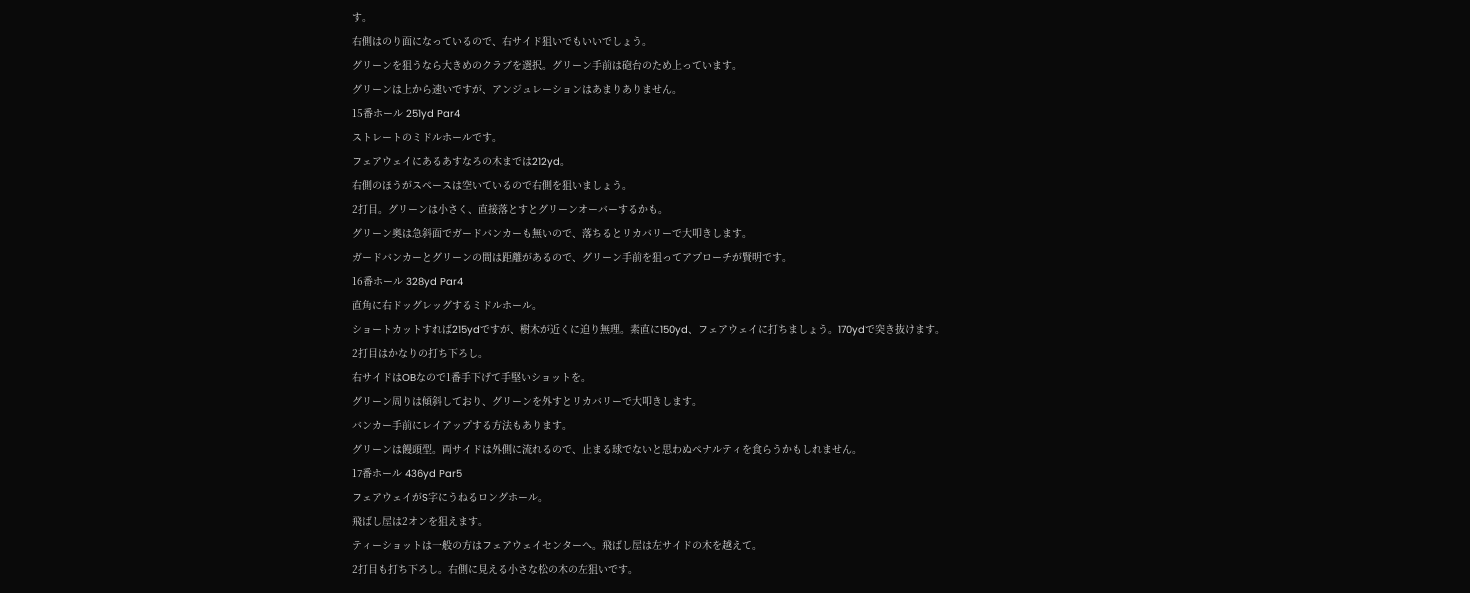す。
右側はのり面になっているので、右サイド狙いでもいいでしょう。
グリーンを狙うなら大きめのクラブを選択。グリーン手前は砲台のため上っています。
グリーンは上から速いですが、アンジュレーションはあまりありません。
15番ホール 251yd Par4
ストレートのミドルホールです。
フェアウェイにあるあすなろの木までは212yd。
右側のほうがスペースは空いているので右側を狙いましょう。
2打目。グリーンは小さく、直接落とすとグリーンオーバーするかも。
グリーン奥は急斜面でガードバンカーも無いので、落ちるとリカバリーで大叩きします。
ガードバンカーとグリーンの間は距離があるので、グリーン手前を狙ってアプローチが賢明です。
16番ホール 328yd Par4
直角に右ドッグレッグするミドルホール。
ショートカットすれば215ydですが、樹木が近くに迫り無理。素直に150yd、フェアウェイに打ちましょう。170ydで突き抜けます。
2打目はかなりの打ち下ろし。
右サイドはOBなので1番手下げて手堅いショットを。
グリーン周りは傾斜しており、グリーンを外すとリカバリーで大叩きします。
バンカー手前にレイアップする方法もあります。
グリーンは饅頭型。両サイドは外側に流れるので、止まる球でないと思わぬペナルティを食らうかもしれません。
17番ホール 436yd Par5
フェアウェイがS字にうねるロングホール。
飛ばし屋は2オンを狙えます。
ティーショットは一般の方はフェアウェイセンターへ。飛ばし屋は左サイドの木を越えて。
2打目も打ち下ろし。右側に見える小さな松の木の左狙いです。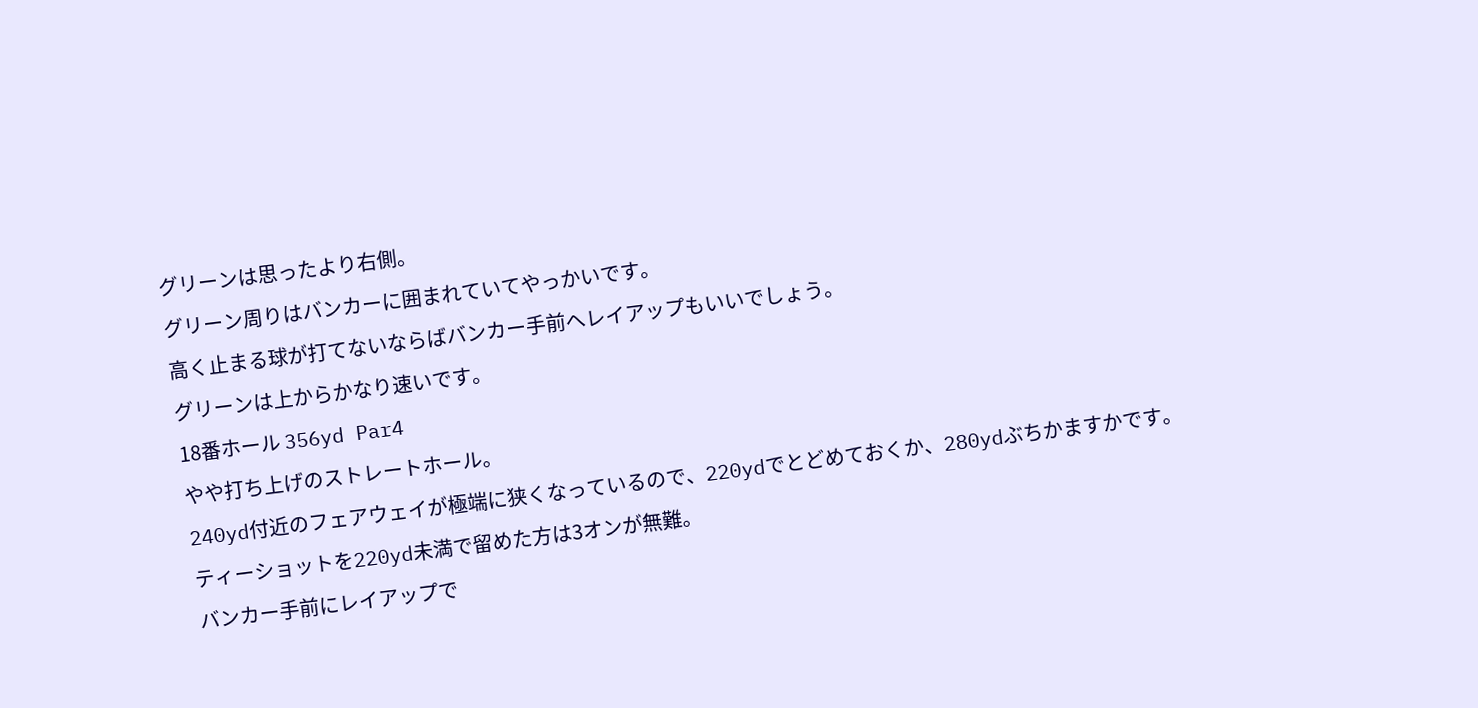グリーンは思ったより右側。
グリーン周りはバンカーに囲まれていてやっかいです。
高く止まる球が打てないならばバンカー手前へレイアップもいいでしょう。
グリーンは上からかなり速いです。
18番ホール 356yd Par4
やや打ち上げのストレートホール。
240yd付近のフェアウェイが極端に狭くなっているので、220ydでとどめておくか、280ydぶちかますかです。
ティーショットを220yd未満で留めた方は3オンが無難。
バンカー手前にレイアップで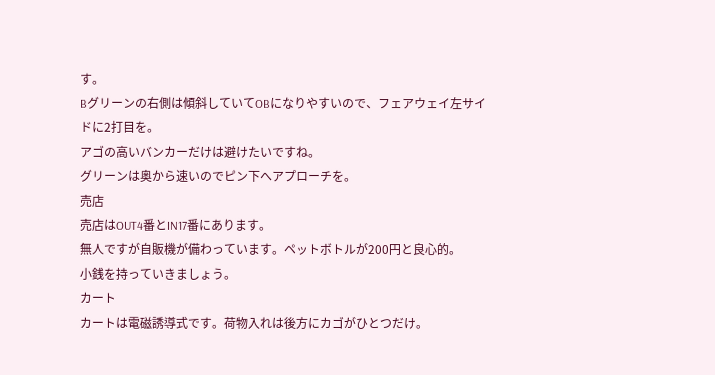す。
Bグリーンの右側は傾斜していてOBになりやすいので、フェアウェイ左サイドに2打目を。
アゴの高いバンカーだけは避けたいですね。
グリーンは奥から速いのでピン下へアプローチを。
売店
売店はOUT4番とIN17番にあります。
無人ですが自販機が備わっています。ペットボトルが200円と良心的。
小銭を持っていきましょう。
カート
カートは電磁誘導式です。荷物入れは後方にカゴがひとつだけ。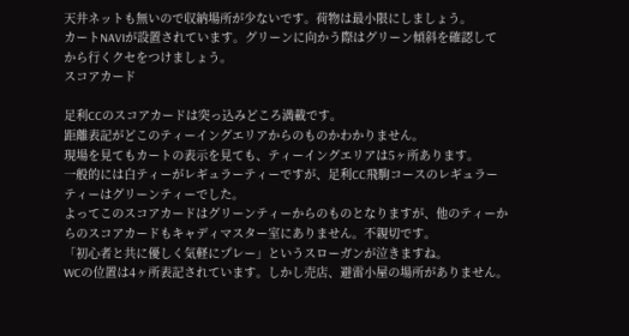天井ネットも無いので収納場所が少ないです。荷物は最小限にしましょう。
カートNAVIが設置されています。グリーンに向かう際はグリーン傾斜を確認してから行くクセをつけましょう。
スコアカード

足利CCのスコアカードは突っ込みどころ満載です。
距離表記がどこのティーイングエリアからのものかわかりません。
現場を見てもカートの表示を見ても、ティーイングエリアは5ヶ所あります。
一般的には白ティーがレギュラーティーですが、足利CC飛駒コースのレギュラーティーはグリーンティーでした。
よってこのスコアカードはグリーンティーからのものとなりますが、他のティーからのスコアカードもキャディマスター室にありません。不親切です。
「初心者と共に優しく気軽にプレー」というスローガンが泣きますね。
WCの位置は4ヶ所表記されています。しかし売店、避雷小屋の場所がありません。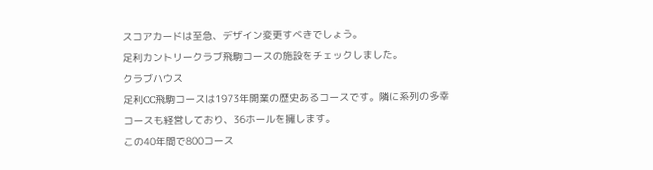スコアカードは至急、デザイン変更すべきでしょう。
足利カントリークラブ飛駒コースの施設をチェックしました。
クラブハウス
足利CC飛駒コースは1973年開業の歴史あるコースです。隣に系列の多幸コースも経営しており、36ホールを擁します。
この40年間で800コース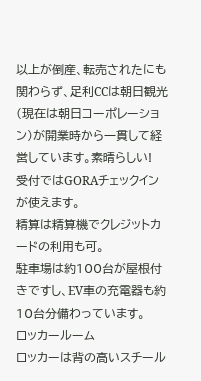以上が倒産、転売されたにも関わらず、足利CCは朝日観光(現在は朝日コーポレーション)が開業時から一貫して経営しています。素晴らしい!
受付ではGORAチェックインが使えます。
精算は精算機でクレジットカードの利用も可。
駐車場は約100台が屋根付きですし、EV車の充電器も約10台分備わっています。
ロッカールーム
ロッカーは背の高いスチール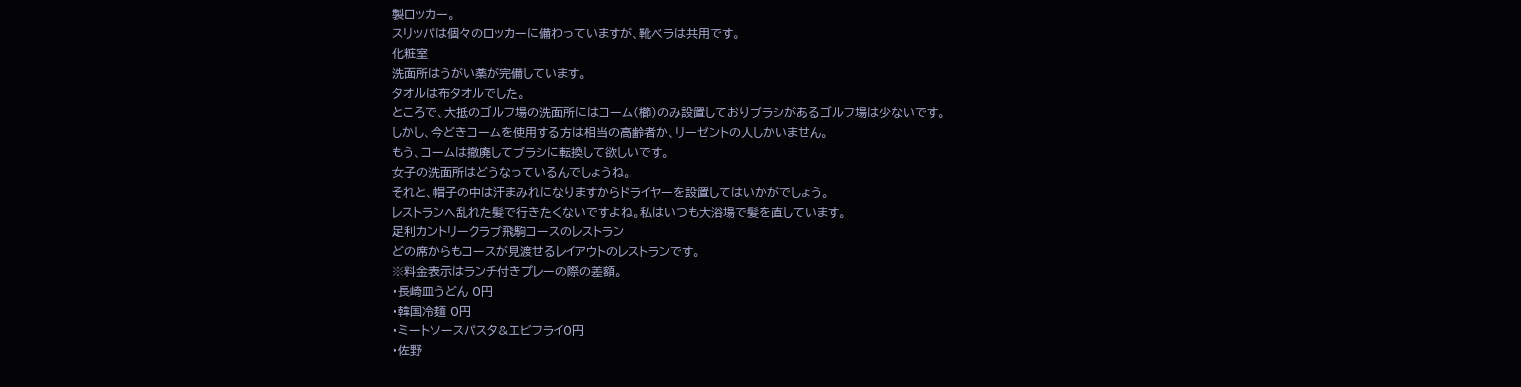製ロッカー。
スリッパは個々のロッカーに備わっていますが、靴ベラは共用です。
化粧室
洗面所はうがい薬が完備しています。
タオルは布タオルでした。
ところで、大抵のゴルフ場の洗面所にはコーム(櫛)のみ設置しておりブラシがあるゴルフ場は少ないです。
しかし、今どきコームを使用する方は相当の高齢者か、リーゼントの人しかいません。
もう、コームは撤廃してブラシに転換して欲しいです。
女子の洗面所はどうなっているんでしょうね。
それと、帽子の中は汗まみれになりますからドライヤーを設置してはいかがでしょう。
レストランへ乱れた髪で行きたくないですよね。私はいつも大浴場で髪を直しています。
足利カントリークラブ飛駒コースのレストラン
どの席からもコースが見渡せるレイアウトのレストランです。
※料金表示はランチ付きプレーの際の差額。
・長崎皿うどん 0円
・韓国冷麺 0円
・ミートソースパスタ&エビフライ0円
・佐野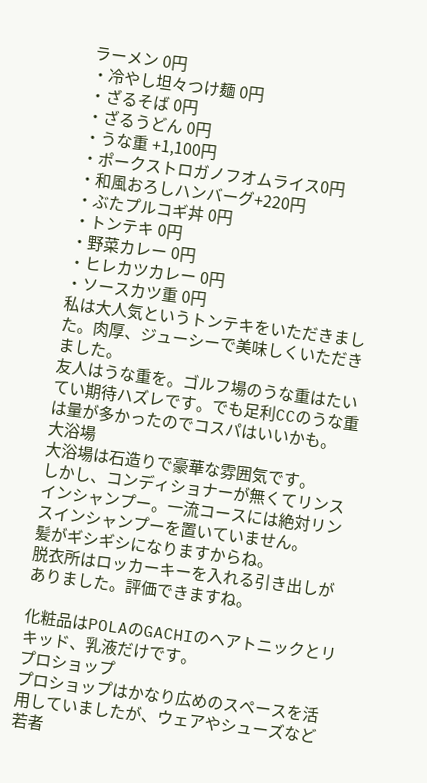ラーメン 0円
・冷やし坦々つけ麺 0円
・ざるそば 0円
・ざるうどん 0円
・うな重 +1,100円
・ポークストロガノフオムライス0円
・和風おろしハンバーグ+220円
・ぶたプルコギ丼 0円
・トンテキ 0円
・野菜カレー 0円
・ヒレカツカレー 0円
・ソースカツ重 0円
私は大人気というトンテキをいただきました。肉厚、ジューシーで美味しくいただきました。
友人はうな重を。ゴルフ場のうな重はたいてい期待ハズレです。でも足利CCのうな重は量が多かったのでコスパはいいかも。
大浴場
大浴場は石造りで豪華な雰囲気です。
しかし、コンディショナーが無くてリンスインシャンプー。一流コースには絶対リンスインシャンプーを置いていません。
髪がギシギシになりますからね。
脱衣所はロッカーキーを入れる引き出しがありました。評価できますね。

化粧品はPOLAのGACHIのヘアトニックとリキッド、乳液だけです。
プロショップ
プロショップはかなり広めのスペースを活用していましたが、ウェアやシューズなど若者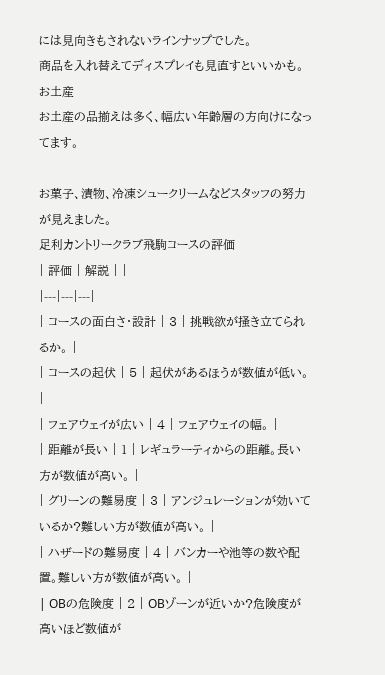には見向きもされないラインナップでした。
商品を入れ替えてディスプレイも見直すといいかも。
お土産
お土産の品揃えは多く、幅広い年齢層の方向けになってます。

お菓子、漬物、冷凍シュークリームなどスタッフの努力が見えました。
足利カントリークラブ飛駒コースの評価
| 評価 | 解説 | |
|---|---|---|
| コースの面白さ・設計 | 3 | 挑戦欲が掻き立てられるか。 |
| コースの起伏 | 5 | 起伏があるほうが数値が低い。 |
| フェアウェイが広い | 4 | フェアウェイの幅。 |
| 距離が長い | 1 | レギュラーティからの距離。長い方が数値が高い。 |
| グリーンの難易度 | 3 | アンジュレーションが効いているか?難しい方が数値が高い。 |
| ハザードの難易度 | 4 | バンカーや池等の数や配置。難しい方が数値が高い。 |
| OBの危険度 | 2 | OBゾーンが近いか?危険度が高いほど数値が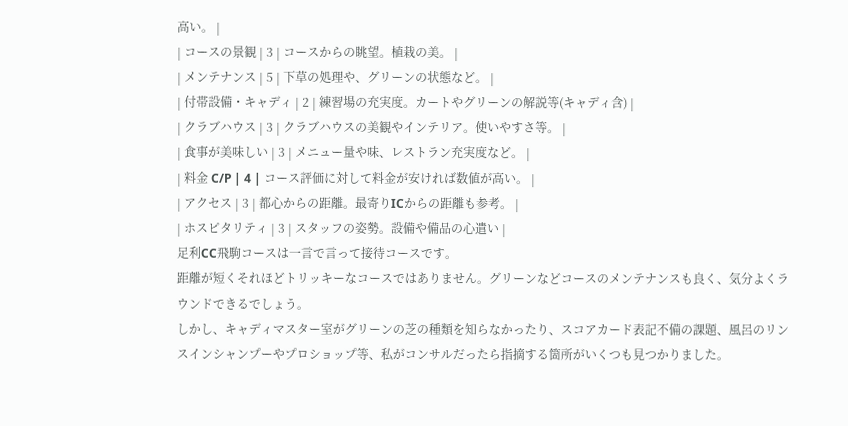高い。 |
| コースの景観 | 3 | コースからの眺望。植栽の美。 |
| メンテナンス | 5 | 下草の処理や、グリーンの状態など。 |
| 付帯設備・キャディ | 2 | 練習場の充実度。カートやグリーンの解説等(キャディ含) |
| クラブハウス | 3 | クラブハウスの美観やインテリア。使いやすさ等。 |
| 食事が美味しい | 3 | メニュー量や味、レストラン充実度など。 |
| 料金 C/P | 4 | コース評価に対して料金が安ければ数値が高い。 |
| アクセス | 3 | 都心からの距離。最寄りICからの距離も参考。 |
| ホスピタリティ | 3 | スタッフの姿勢。設備や備品の心遣い |
足利CC飛駒コースは一言で言って接待コースです。
距離が短くそれほどトリッキーなコースではありません。グリーンなどコースのメンテナンスも良く、気分よくラウンドできるでしょう。
しかし、キャディマスター室がグリーンの芝の種類を知らなかったり、スコアカード表記不備の課題、風呂のリンスインシャンプーやプロショップ等、私がコンサルだったら指摘する箇所がいくつも見つかりました。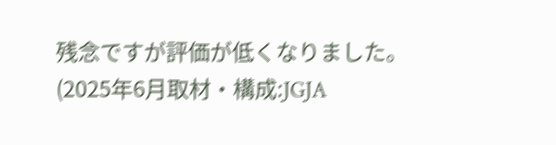残念ですが評価が低くなりました。
(2025年6月取材・構成:JGJA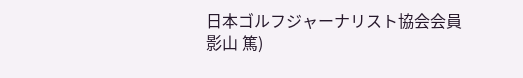日本ゴルフジャーナリスト協会会員 影山 篤)